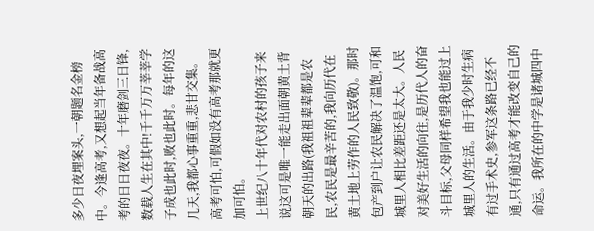多少日夜埋案头,一朝题名金榜中。今逢高考,又想起当年备战高考的日日夜夜。十年磨剑三日锋,数载人生在其中!千千万万莘莘学子成也此时,败也此时。每年的这几天,我都心事重重,悲甘交集。高考可怕,可假如没有高考那就更加可怕。
上世纪八十年代对农村的孩子来说这可是唯一能走出面朝黄土背朝天的出路(我祖祖辈辈都是农民,农民是最辛苦的,我向历代在黄土地上劳作的人民致敬)。那时包产到户让农民解决了温饱,可和城里人相比差距还是太大。人民对美好生活的向往,是历代人的奋斗目标,父母同样希望我也能过上城里人的生活。由于我少时生病有过手术史,参军这条路已经不通,只有通过高考才能改变自己的命运。我所在的中学是诸城四中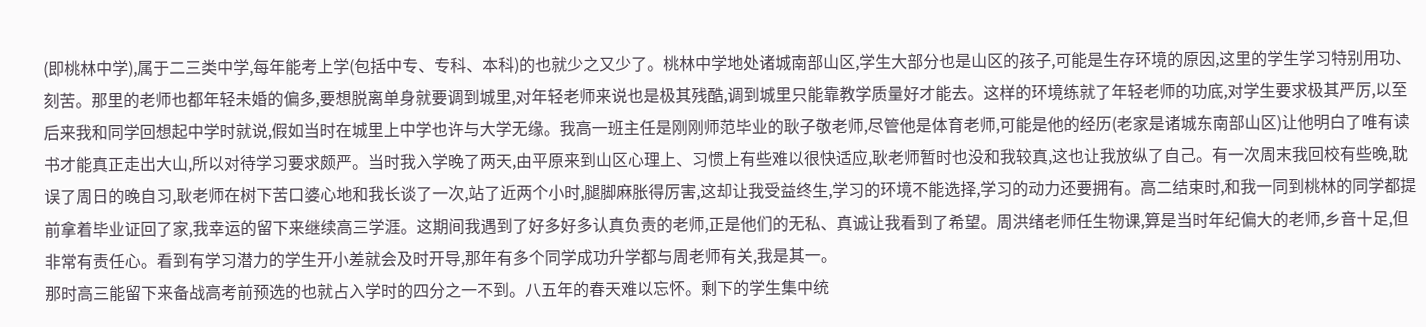(即桃林中学),属于二三类中学,每年能考上学(包括中专、专科、本科)的也就少之又少了。桃林中学地处诸城南部山区,学生大部分也是山区的孩子,可能是生存环境的原因,这里的学生学习特别用功、刻苦。那里的老师也都年轻未婚的偏多,要想脱离单身就要调到城里,对年轻老师来说也是极其残酷,调到城里只能靠教学质量好才能去。这样的环境练就了年轻老师的功底,对学生要求极其严厉,以至后来我和同学回想起中学时就说,假如当时在城里上中学也许与大学无缘。我高一班主任是刚刚师范毕业的耿子敬老师,尽管他是体育老师,可能是他的经历(老家是诸城东南部山区)让他明白了唯有读书才能真正走出大山,所以对待学习要求颇严。当时我入学晚了两天,由平原来到山区心理上、习惯上有些难以很快适应,耿老师暂时也没和我较真,这也让我放纵了自己。有一次周末我回校有些晚,耽误了周日的晚自习,耿老师在树下苦口婆心地和我长谈了一次,站了近两个小时,腿脚麻胀得厉害,这却让我受益终生,学习的环境不能选择,学习的动力还要拥有。高二结束时,和我一同到桃林的同学都提前拿着毕业证回了家,我幸运的留下来继续高三学涯。这期间我遇到了好多好多认真负责的老师,正是他们的无私、真诚让我看到了希望。周洪绪老师任生物课,算是当时年纪偏大的老师,乡音十足,但非常有责任心。看到有学习潜力的学生开小差就会及时开导,那年有多个同学成功升学都与周老师有关,我是其一。
那时高三能留下来备战高考前预选的也就占入学时的四分之一不到。八五年的春天难以忘怀。剩下的学生集中统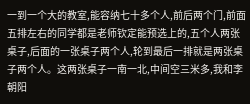一到一个大的教室,能容纳七十多个人,前后两个门,前面五排左右的同学都是老师钦定能预选上的,五个人两张桌子,后面的一张桌子两个人,轮到最后一排就是两张桌子两个人。这两张桌子一南一北,中间空三米多,我和李朝阳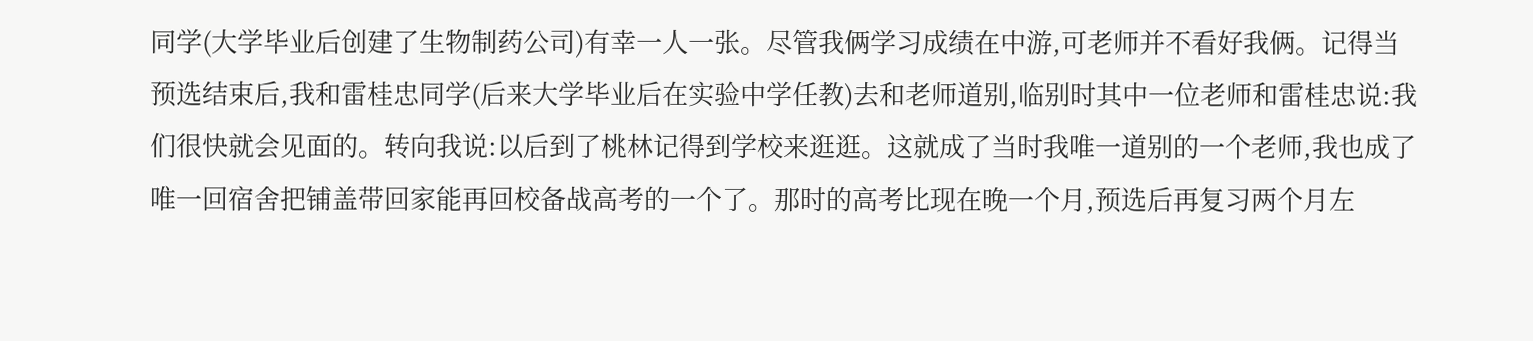同学(大学毕业后创建了生物制药公司)有幸一人一张。尽管我俩学习成绩在中游,可老师并不看好我俩。记得当预选结束后,我和雷桂忠同学(后来大学毕业后在实验中学任教)去和老师道别,临别时其中一位老师和雷桂忠说:我们很快就会见面的。转向我说:以后到了桃林记得到学校来逛逛。这就成了当时我唯一道别的一个老师,我也成了唯一回宿舍把铺盖带回家能再回校备战高考的一个了。那时的高考比现在晚一个月,预选后再复习两个月左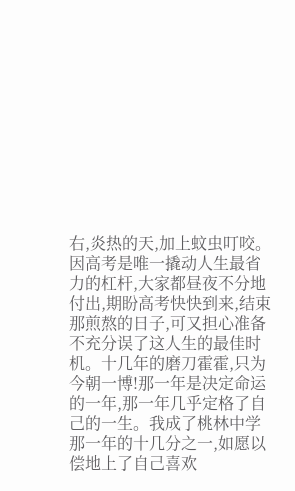右,炎热的天,加上蚊虫叮咬。因高考是唯一撬动人生最省力的杠杆,大家都昼夜不分地付出,期盼高考快快到来,结束那煎熬的日子,可又担心准备不充分误了这人生的最佳时机。十几年的磨刀霍霍,只为今朝一博!那一年是决定命运的一年,那一年几乎定格了自己的一生。我成了桃林中学那一年的十几分之一,如愿以偿地上了自己喜欢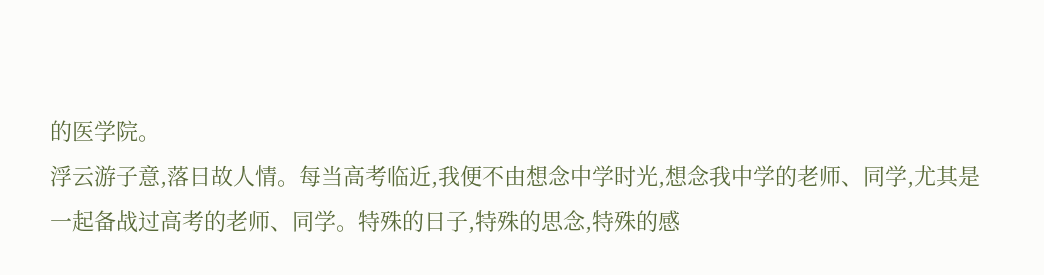的医学院。
浮云游子意,落日故人情。每当高考临近,我便不由想念中学时光,想念我中学的老师、同学,尤其是一起备战过高考的老师、同学。特殊的日子,特殊的思念,特殊的感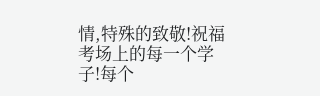情,特殊的致敬!祝福考场上的每一个学子!每个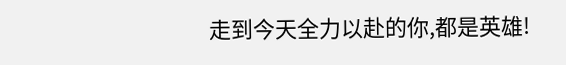走到今天全力以赴的你,都是英雄!